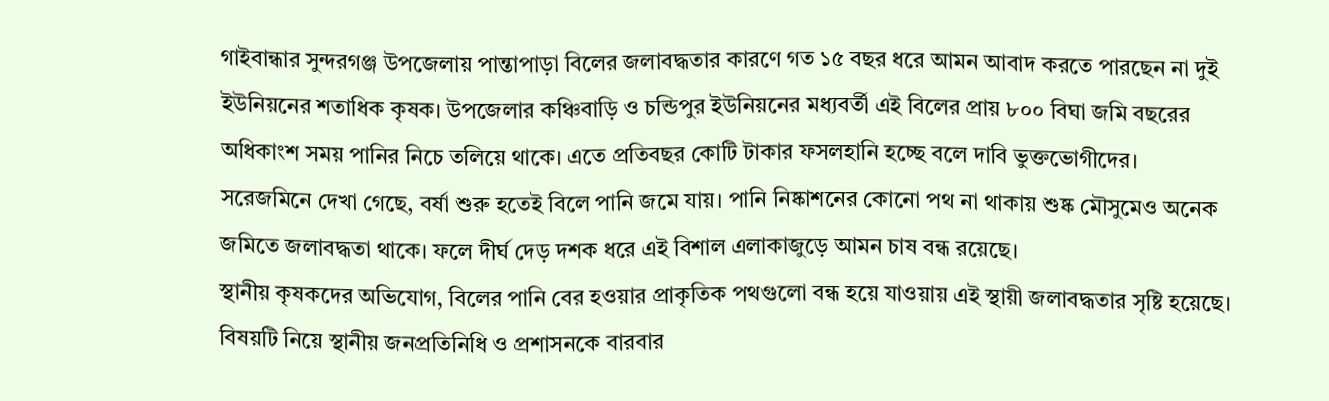গাইবান্ধার সুন্দরগঞ্জ উপজেলায় পান্তাপাড়া বিলের জলাবদ্ধতার কারণে গত ১৫ বছর ধরে আমন আবাদ করতে পারছেন না দুই ইউনিয়নের শতাধিক কৃষক। উপজেলার কঞ্চিবাড়ি ও চন্ডিপুর ইউনিয়নের মধ্যবর্তী এই বিলের প্রায় ৮০০ বিঘা জমি বছরের অধিকাংশ সময় পানির নিচে তলিয়ে থাকে। এতে প্রতিবছর কোটি টাকার ফসলহানি হচ্ছে বলে দাবি ভুক্তভোগীদের।
সরেজমিনে দেখা গেছে, বর্ষা শুরু হতেই বিলে পানি জমে যায়। পানি নিষ্কাশনের কোনো পথ না থাকায় শুষ্ক মৌসুমেও অনেক জমিতে জলাবদ্ধতা থাকে। ফলে দীর্ঘ দেড় দশক ধরে এই বিশাল এলাকাজুড়ে আমন চাষ বন্ধ রয়েছে।
স্থানীয় কৃষকদের অভিযোগ, বিলের পানি বের হওয়ার প্রাকৃতিক পথগুলো বন্ধ হয়ে যাওয়ায় এই স্থায়ী জলাবদ্ধতার সৃষ্টি হয়েছে। বিষয়টি নিয়ে স্থানীয় জনপ্রতিনিধি ও প্রশাসনকে বারবার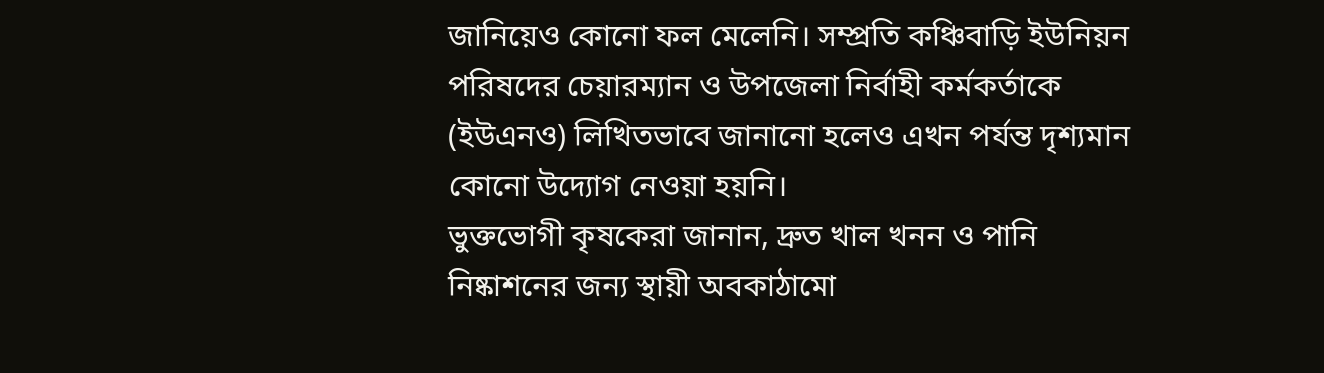জানিয়েও কোনো ফল মেলেনি। সম্প্রতি কঞ্চিবাড়ি ইউনিয়ন পরিষদের চেয়ারম্যান ও উপজেলা নির্বাহী কর্মকর্তাকে (ইউএনও) লিখিতভাবে জানানো হলেও এখন পর্যন্ত দৃশ্যমান কোনো উদ্যোগ নেওয়া হয়নি।
ভুক্তভোগী কৃষকেরা জানান, দ্রুত খাল খনন ও পানি নিষ্কাশনের জন্য স্থায়ী অবকাঠামো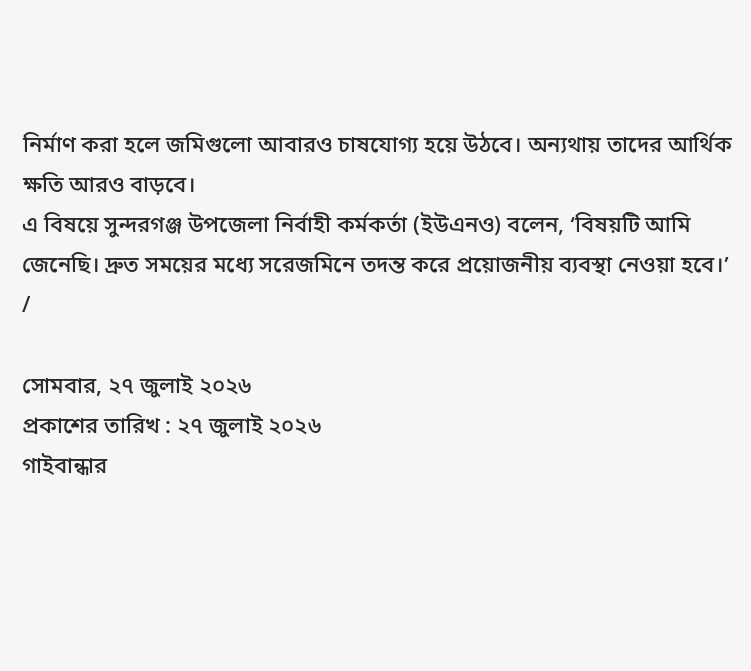নির্মাণ করা হলে জমিগুলো আবারও চাষযোগ্য হয়ে উঠবে। অন্যথায় তাদের আর্থিক ক্ষতি আরও বাড়বে।
এ বিষয়ে সুন্দরগঞ্জ উপজেলা নির্বাহী কর্মকর্তা (ইউএনও) বলেন, ‘বিষয়টি আমি জেনেছি। দ্রুত সময়ের মধ্যে সরেজমিনে তদন্ত করে প্রয়োজনীয় ব্যবস্থা নেওয়া হবে।’
/

সোমবার, ২৭ জুলাই ২০২৬
প্রকাশের তারিখ : ২৭ জুলাই ২০২৬
গাইবান্ধার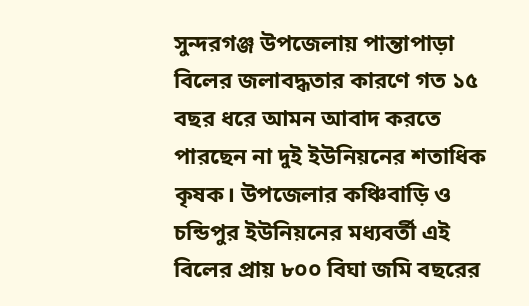সুন্দরগঞ্জ উপজেলায় পান্তাপাড়া বিলের জলাবদ্ধতার কারণে গত ১৫ বছর ধরে আমন আবাদ করতে পারছেন না দুই ইউনিয়নের শতাধিক কৃষক। উপজেলার কঞ্চিবাড়ি ও চন্ডিপুর ইউনিয়নের মধ্যবর্তী এই বিলের প্রায় ৮০০ বিঘা জমি বছরের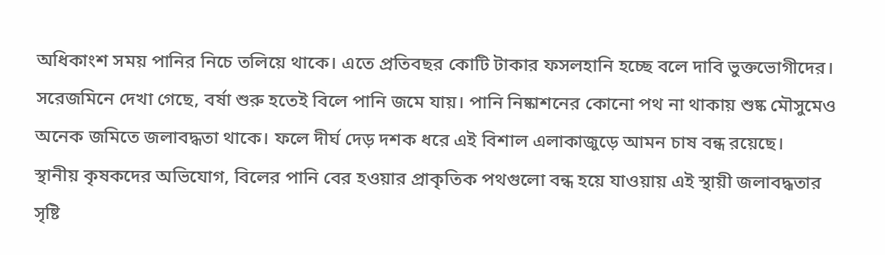অধিকাংশ সময় পানির নিচে তলিয়ে থাকে। এতে প্রতিবছর কোটি টাকার ফসলহানি হচ্ছে বলে দাবি ভুক্তভোগীদের।
সরেজমিনে দেখা গেছে, বর্ষা শুরু হতেই বিলে পানি জমে যায়। পানি নিষ্কাশনের কোনো পথ না থাকায় শুষ্ক মৌসুমেও অনেক জমিতে জলাবদ্ধতা থাকে। ফলে দীর্ঘ দেড় দশক ধরে এই বিশাল এলাকাজুড়ে আমন চাষ বন্ধ রয়েছে।
স্থানীয় কৃষকদের অভিযোগ, বিলের পানি বের হওয়ার প্রাকৃতিক পথগুলো বন্ধ হয়ে যাওয়ায় এই স্থায়ী জলাবদ্ধতার সৃষ্টি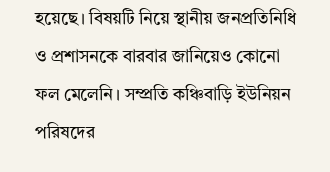হয়েছে। বিষয়টি নিয়ে স্থানীয় জনপ্রতিনিধি ও প্রশাসনকে বারবার জানিয়েও কোনো ফল মেলেনি। সম্প্রতি কঞ্চিবাড়ি ইউনিয়ন পরিষদের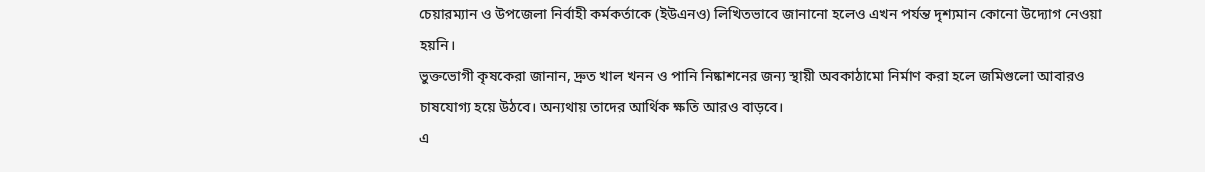চেয়ারম্যান ও উপজেলা নির্বাহী কর্মকর্তাকে (ইউএনও) লিখিতভাবে জানানো হলেও এখন পর্যন্ত দৃশ্যমান কোনো উদ্যোগ নেওয়া হয়নি।
ভুক্তভোগী কৃষকেরা জানান, দ্রুত খাল খনন ও পানি নিষ্কাশনের জন্য স্থায়ী অবকাঠামো নির্মাণ করা হলে জমিগুলো আবারও চাষযোগ্য হয়ে উঠবে। অন্যথায় তাদের আর্থিক ক্ষতি আরও বাড়বে।
এ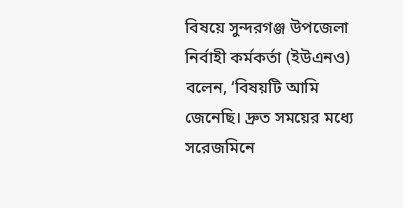বিষয়ে সুন্দরগঞ্জ উপজেলা নির্বাহী কর্মকর্তা (ইউএনও) বলেন, ‘বিষয়টি আমি জেনেছি। দ্রুত সময়ের মধ্যে সরেজমিনে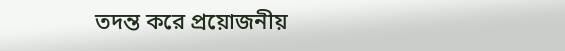তদন্ত করে প্রয়োজনীয়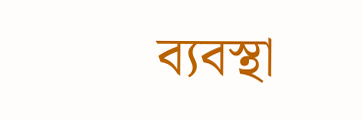ব্যবস্থা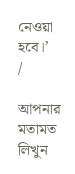নেওয়া হবে।’
/

আপনার মতামত লিখুন